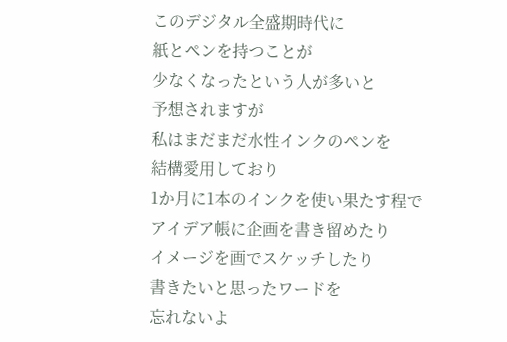このデジタル全盛期時代に
紙とペンを持つことが
少なくなったという人が多いと
予想されますが
私はまだまだ水性インクのペンを
結構愛用しており
1か月に1本のインクを使い果たす程で
アイデア帳に企画を書き留めたり
イメージを画でスケッチしたり
書きたいと思ったワードを
忘れないよ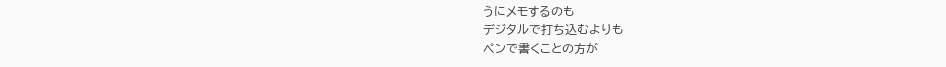うにメモするのも
デジタルで打ち込むよりも
ペンで書くことの方が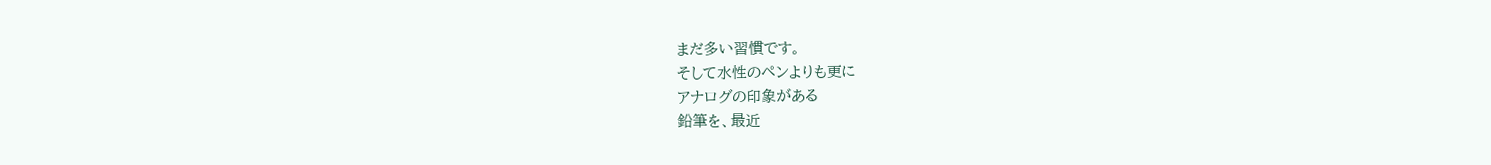まだ多い習慣です。
そして水性のペンよりも更に
アナログの印象がある
鉛筆を、最近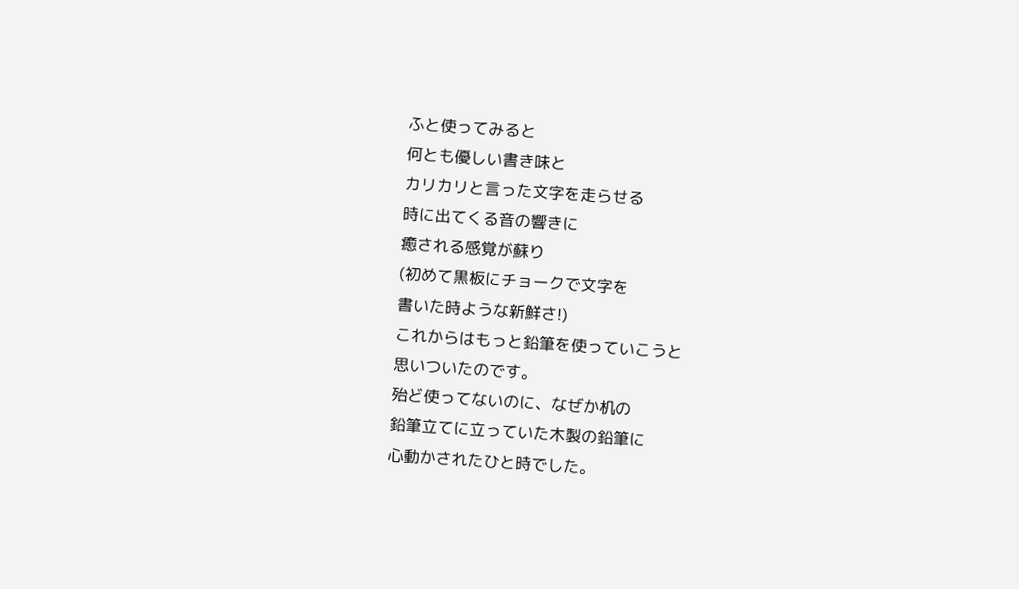ふと使ってみると
何とも優しい書き味と
カリカリと言った文字を走らせる
時に出てくる音の響きに
癒される感覚が蘇り
(初めて黒板にチョークで文字を
書いた時ような新鮮さ!)
これからはもっと鉛筆を使っていこうと
思いついたのです。
殆ど使ってないのに、なぜか机の
鉛筆立てに立っていた木製の鉛筆に
心動かされたひと時でした。